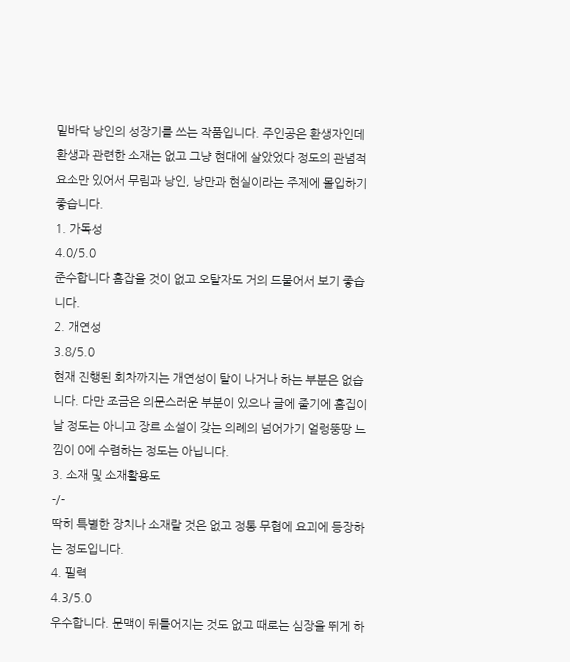밑바닥 낭인의 성장기를 쓰는 작품입니다. 주인공은 환생자인데 환생과 관련한 소재는 없고 그냥 현대에 살았었다 정도의 관념적 요소만 있어서 무림과 낭인, 낭만과 현실이라는 주제에 몰입하기 좋습니다.
1. 가독성
4.0/5.0
준수합니다 흠잡을 것이 없고 오탈자도 거의 드물어서 보기 좋습니다.
2. 개연성
3.8/5.0
현재 진행된 회차까지는 개연성이 탈이 나거나 하는 부분은 없습니다. 다만 조금은 의문스러운 부분이 있으나 글에 줄기에 흠집이 날 정도는 아니고 장르 소설이 갖는 의례의 넘어가기 얼렁뚱땅 느낌이 0에 수렴하는 정도는 아닙니다.
3. 소재 및 소재활용도
-/-
딱히 특별한 장치나 소재랄 것은 없고 정통 무협에 요괴에 등장하는 정도입니다.
4. 필력
4.3/5.0
우수합니다. 문맥이 뒤틀어지는 것도 없고 때로는 심장을 뛰게 하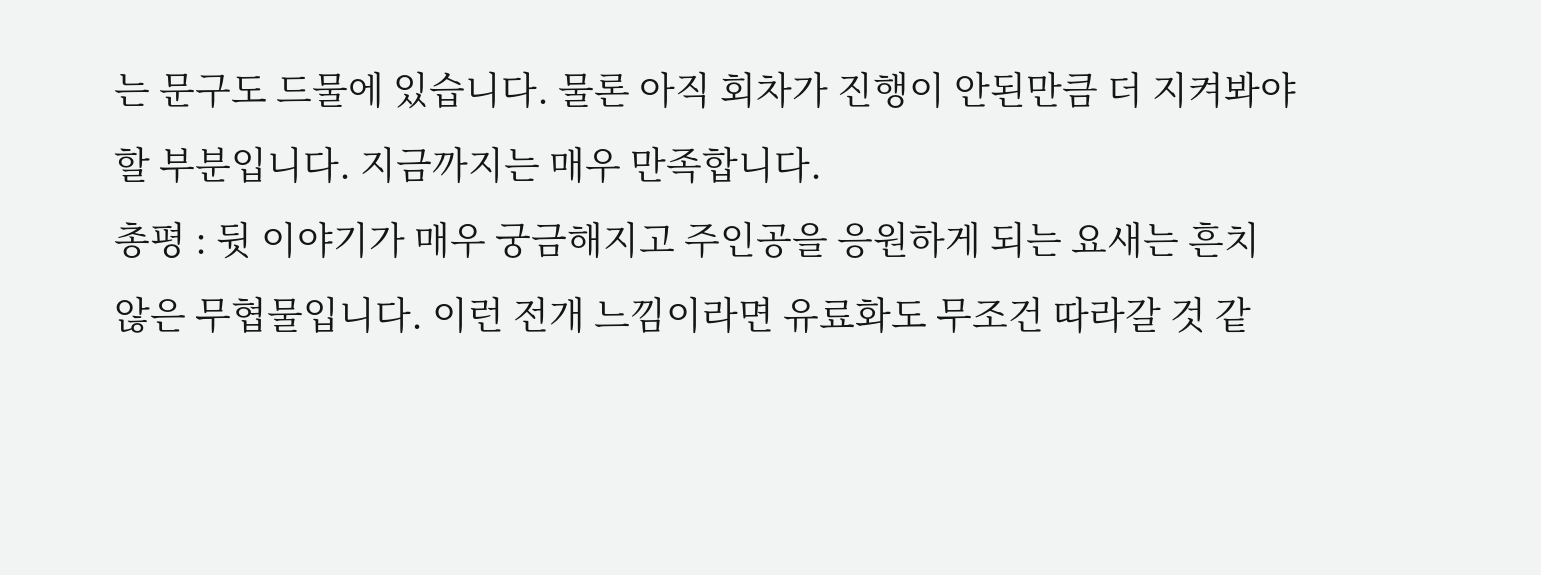는 문구도 드물에 있습니다. 물론 아직 회차가 진행이 안된만큼 더 지켜봐야 할 부분입니다. 지금까지는 매우 만족합니다.
총평 : 뒷 이야기가 매우 궁금해지고 주인공을 응원하게 되는 요새는 흔치 않은 무협물입니다. 이런 전개 느낌이라면 유료화도 무조건 따라갈 것 같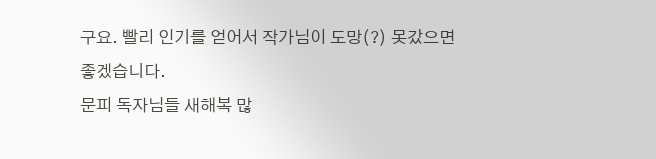구요. 빨리 인기를 얻어서 작가님이 도망(?) 못갔으면 좋겠습니다.
문피 독자님들 새해복 많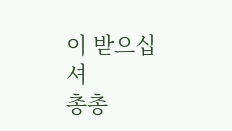이 받으십셔
총총